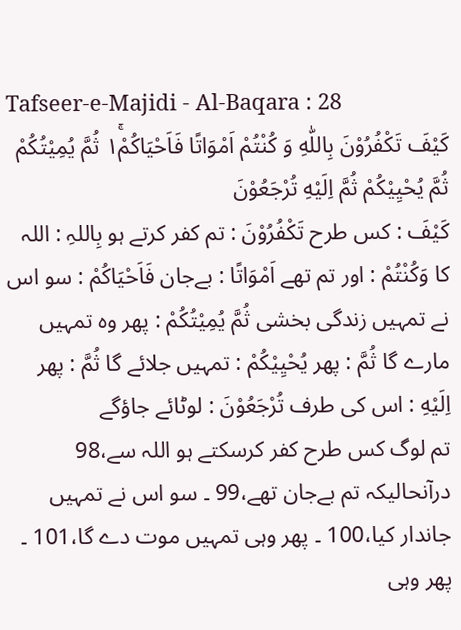Tafseer-e-Majidi - Al-Baqara : 28
كَیْفَ تَكْفُرُوْنَ بِاللّٰهِ وَ كُنْتُمْ اَمْوَاتًا فَاَحْیَاكُمْ١ۚ ثُمَّ یُمِیْتُكُمْ ثُمَّ یُحْیِیْكُمْ ثُمَّ اِلَیْهِ تُرْجَعُوْنَ
کَيْفَ : کس طرح تَكْفُرُوْنَ : تم کفر کرتے ہو بِاللہِ : اللہ کا وَكُنْتُمْ : اور تم تھے اَمْوَاتًا : بےجان فَاَحْيَاكُمْ : سو اس نے تمہیں زندگی بخشی ثُمَّ يُمِیْتُكُمْ : پھر وہ تمہیں مارے گا ثُمَّ : پھر يُحْيِیْكُمْ : تمہیں جلائے گا ثُمَّ : پھر اِلَيْهِ : اس کی طرف تُرْجَعُوْنَ : لوٹائے جاؤگے
تم لوگ کس طرح کفر کرسکتے ہو اللہ سے،98 درآنحالیکہ تم بےجان تھے،99 ۔ سو اس نے تمہیں جاندار کیا،100 ۔ پھر وہی تمہیں موت دے گا،101 ۔ پھر وہی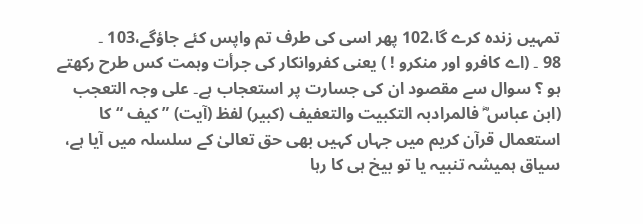تمہیں زندہ کرے گا،102 پھر اسی کی طرف تم واپس کئے جاؤگے،103 ۔
98 ۔ (اے کافرو اور منکرو ! ) یعنی کفروانکار کی جرأت وہمت کس طرح رکھتے ہو ؟ سوال سے مقصود ان کی جسارت پر استعجاب ہے۔ علی وجہ التعجب (ابن عباس ؓ فالمرادبہ التکبیت والتعفیف (کبیر) لفظ (آیت) ” کیف “ کا استعمال قرآن کریم میں جہاں کہیں بھی حق تعالیٰ کے سلسلہ میں آیا ہے، سیاق ہمیشہ تنبیہ یا تو بیخ ہی کا رہا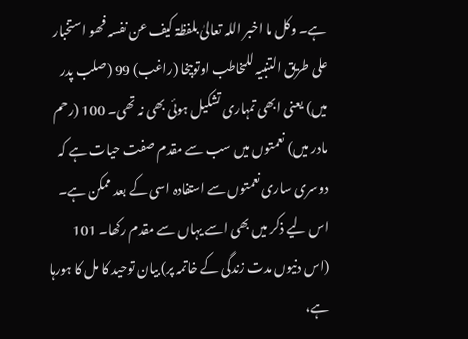ہے۔ وکل ما اخبر اللہ تعالیٰ بلفظۃ کیف عن نفسہ فھو استخبار علی طریق التنبیہ للمخاطب اوتوبیخا (راغب) 99 (صلب پدر میں) یعنی ابھی تمہاری تشکیل ہوئی بھی نہ تھی۔ 100 (رحم مادر میں) نعمتوں میں سب سے مقدم صفت حیات ہے کہ دوسری ساری نعمتوں سے استفادہ اسی کے بعد ممکن ہے۔ اس لیے ذکر میں بھی اسے یہاں سے مقدم رکھا۔ 101 (اس دنیوں مدت زندگی کے خاتمہ پر) بیان توحید کا مل کا ہورہا ہے،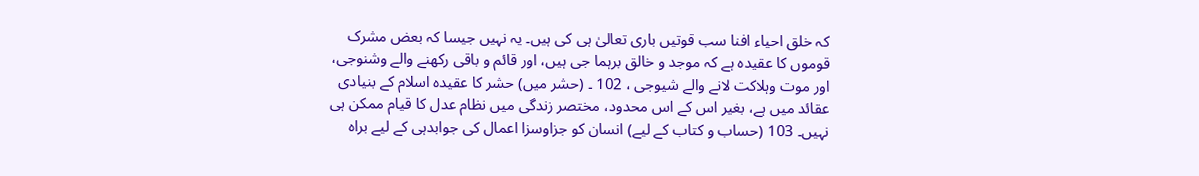کہ خلق احیاء افنا سب قوتیں باری تعالیٰ ہی کی ہیں۔ یہ نہیں جیسا کہ بعض مشرک قوموں کا عقیدہ ہے کہ موجد و خالق برہما جی ہیں، اور قائم و باقی رکھنے والے وشنوجی، اور موت وہلاکت لانے والے شیوجی ، 102 ۔ (حشر میں) حشر کا عقیدہ اسلام کے بنیادی عقائد میں ہے، بغیر اس کے اس محدود، مختصر زندگی میں نظام عدل کا قیام ممکن ہی نہیں۔ 103 (حساب و کتاب کے لیے) انسان کو جزاوسزا اعمال کی جوابدہی کے لیے براہ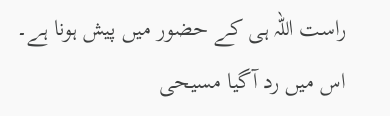راست اللہ ہی کے حضور میں پیش ہونا ہے۔ اس میں رد آگیا مسیحی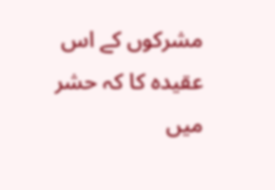مشرکوں کے اس عقیدہ کا کہ حشر میں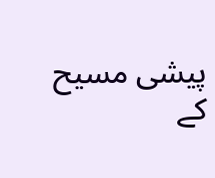پیشی مسیح کے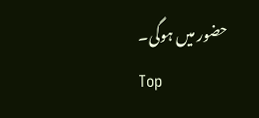حضور میں ہوگی۔
Top